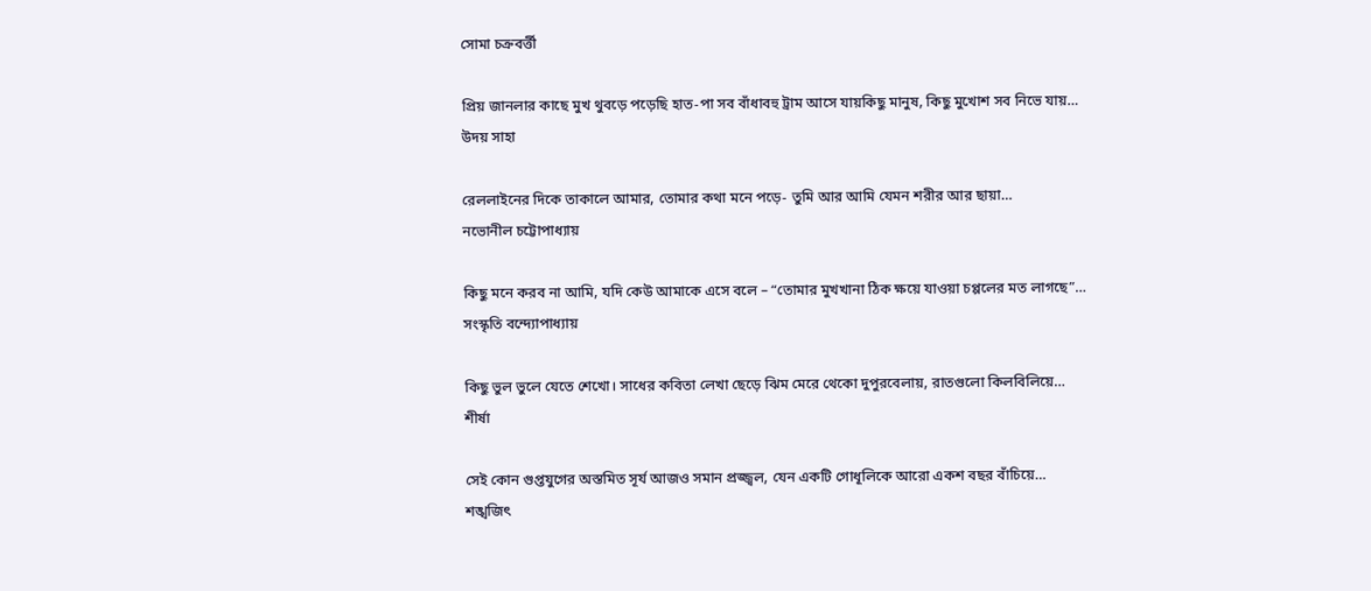সোমা চক্রবর্ত্তী

প্রিয় জানলার কাছে মুখ থুবড়ে পড়েছি হাত-পা সব বাঁধাবহু ট্রাম আসে যায়কিছু মানুষ, কিছু মুখোশ সব নিভে যায়…
উদয় সাহা

রেললাইনের দিকে তাকালে আমার, তোমার কথা মনে পড়ে- তুমি আর আমি যেমন শরীর আর ছায়া…
নভোনীল চট্টোপাধ্যায়

কিছু মনে করব না আমি, যদি কেউ আমাকে এসে বলে – “তোমার মুখখানা ঠিক ক্ষয়ে যাওয়া চপ্পলের মত লাগছে”…
সংস্কৃতি বন্দ্যোপাধ্যায়

কিছু ভুল ভুলে যেতে শেখো। সাধের কবিতা লেখা ছেড়ে ঝিম মেরে থেকো দুপুরবেলায়, রাতগুলো কিলবিলিয়ে…
শীর্ষা

সেই কোন গুপ্তযুগের অস্তমিত সূর্য আজও সমান প্রজ্জ্বল, যেন একটি গোধূলিকে আরো একশ বছর বাঁচিয়ে…
শঙ্খজিৎ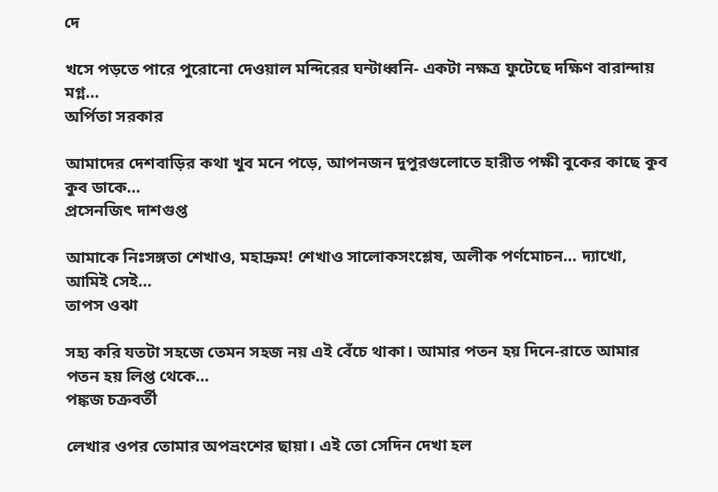দে

খসে পড়তে পারে পুরোনো দেওয়াল মন্দিরের ঘন্টাধ্বনি- একটা নক্ষত্র ফুটেছে দক্ষিণ বারান্দায় মগ্ন…
অর্পিতা সরকার

আমাদের দেশবাড়ির কথা খুব মনে পড়ে, আপনজন দুপুরগুলোতে হারীত পক্ষী বুকের কাছে কুব কুব ডাকে…
প্রসেনজিৎ দাশগুপ্ত

আমাকে নিঃসঙ্গতা শেখাও, মহাদ্রুম! শেখাও সালোকসংশ্লেষ, অলীক পর্ণমোচন… দ্যাখো, আমিই সেই…
তাপস ওঝা

সহ্য করি যতটা সহজে তেমন সহজ নয় এই বেঁচে থাকা। আমার পতন হয় দিনে-রাতে আমার পতন হয় লিপ্ত থেকে…
পঙ্কজ চক্রবর্তী

লেখার ওপর তোমার অপভ্রংশের ছায়া। এই তো সেদিন দেখা হল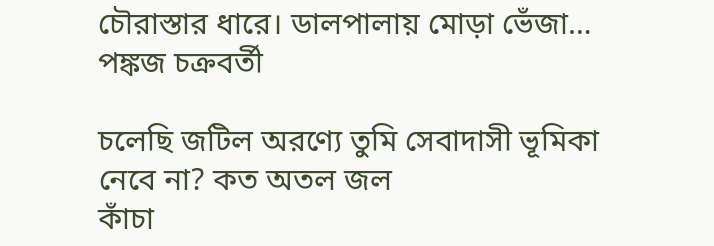চৌরাস্তার ধারে। ডালপালায় মোড়া ভেঁজা…
পঙ্কজ চক্রবর্তী

চলেছি জটিল অরণ্যে তুমি সেবাদাসী ভূমিকা নেবে না? কত অতল জল
কাঁচা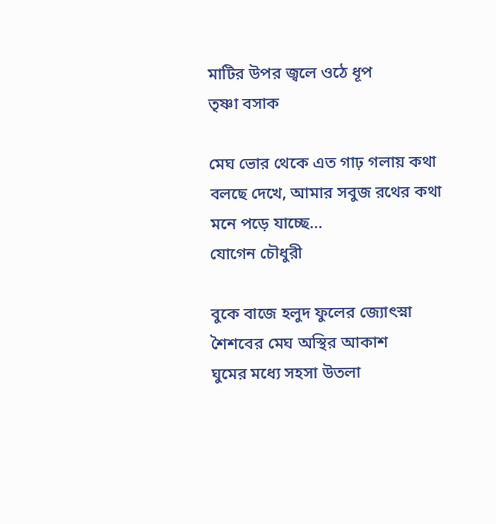মাটির উপর জ্বলে ওঠে ধূপ
তৃষ্ণা বসাক

মেঘ ভোর থেকে এত গাঢ় গলায় কথা বলছে দেখে, আমার সবুজ রথের কথা মনে পড়ে যাচ্ছে…
যোগেন চৌধুরী

বুকে বাজে হলুদ ফুলের জ্যোৎস্না
শৈশবের মেঘ অস্থির আকাশ
ঘুমের মধ্যে সহসা উতলা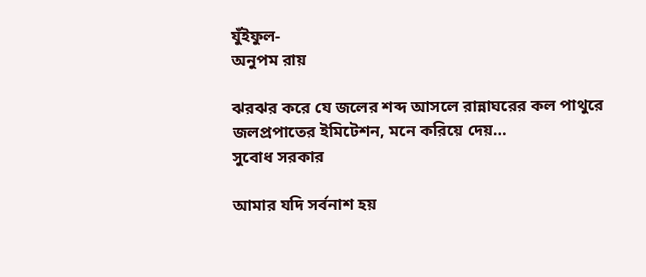যুঁইফুল-
অনুপম রায়

ঝরঝর করে যে জলের শব্দ আসলে রান্নাঘরের কল পাথুরে জলপ্রপাতের ইমিটেশন, মনে করিয়ে দেয়…
সুবোধ সরকার

আমার যদি সর্বনাশ হয়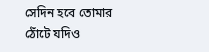সেদিন হবে তোমার ঠোঁটে যদিও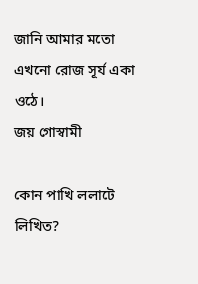জানি আমার মতো এখনো রোজ সূর্য একা ওঠে।
জয় গোস্বামী

কোন পাখি ললাটে লিখিত?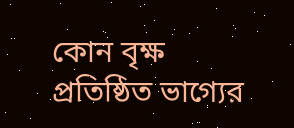কোন বৃক্ষ প্রতিষ্ঠিত ভাগ্যের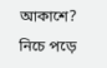আকাশে? নিচে পড়ে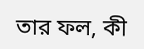তার ফল, কী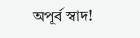অপূর্ব স্বাদ!